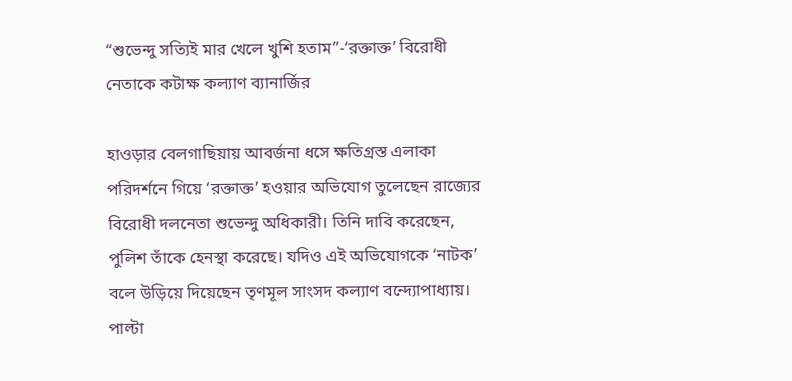“শুভেন্দু সত্যিই মার খেলে খুশি হতাম”-‘রক্তাক্ত’ বিরোধী নেতাকে কটাক্ষ কল্যাণ ব্যানার্জির

হাওড়ার বেলগাছিয়ায় আবর্জনা ধসে ক্ষতিগ্রস্ত এলাকা পরিদর্শনে গিয়ে ‘রক্তাক্ত’ হওয়ার অভিযোগ তুলেছেন রাজ্যের বিরোধী দলনেতা শুভেন্দু অধিকারী। তিনি দাবি করেছেন, পুলিশ তাঁকে হেনস্থা করেছে। যদিও এই অভিযোগকে ‘নাটক’ বলে উড়িয়ে দিয়েছেন তৃণমূল সাংসদ কল্যাণ বন্দ্যোপাধ্যায়। পাল্টা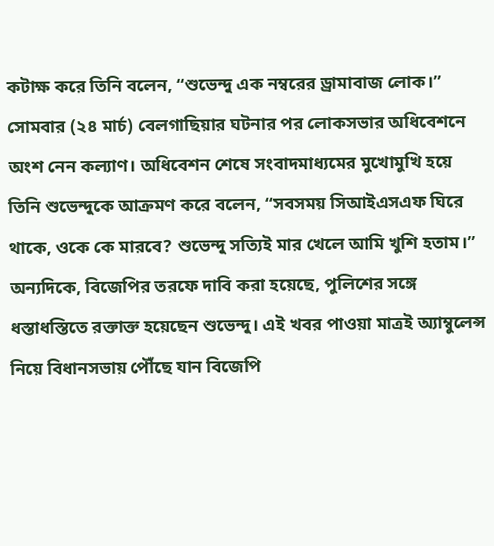কটাক্ষ করে তিনি বলেন, “শুভেন্দু এক নম্বরের ড্রামাবাজ লোক।”
সোমবার (২৪ মার্চ) বেলগাছিয়ার ঘটনার পর লোকসভার অধিবেশনে অংশ নেন কল্যাণ। অধিবেশন শেষে সংবাদমাধ্যমের মুখোমুখি হয়ে তিনি শুভেন্দুকে আক্রমণ করে বলেন, “সবসময় সিআইএসএফ ঘিরে থাকে, ওকে কে মারবে? শুভেন্দু সত্যিই মার খেলে আমি খুশি হতাম।” অন্যদিকে, বিজেপির তরফে দাবি করা হয়েছে, পুলিশের সঙ্গে ধস্তাধস্তিতে রক্তাক্ত হয়েছেন শুভেন্দু। এই খবর পাওয়া মাত্রই অ্যাম্বুলেন্স নিয়ে বিধানসভায় পৌঁছে যান বিজেপি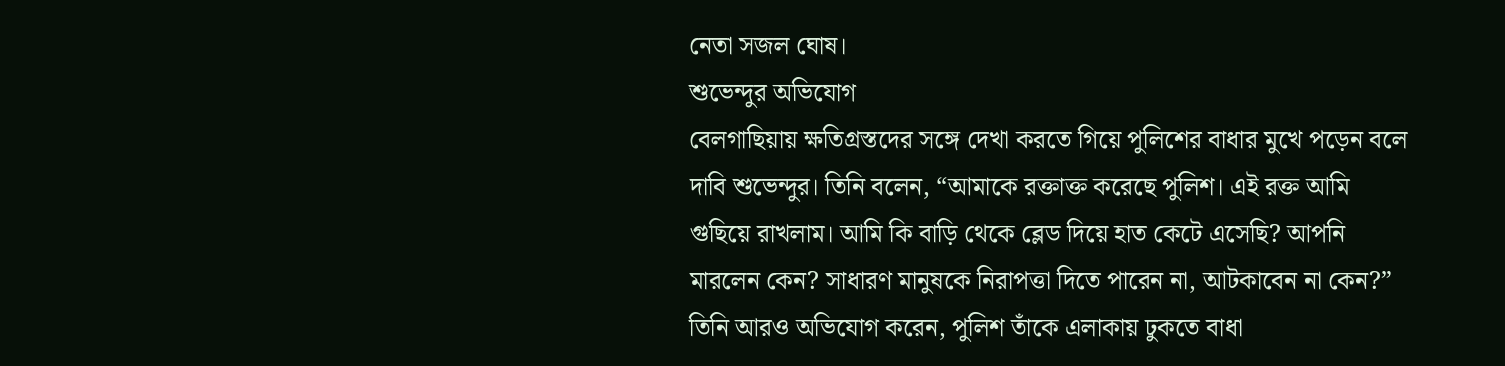নেতা সজল ঘোষ।
শুভেন্দুর অভিযোগ
বেলগাছিয়ায় ক্ষতিগ্রস্তদের সঙ্গে দেখা করতে গিয়ে পুলিশের বাধার মুখে পড়েন বলে দাবি শুভেন্দুর। তিনি বলেন, “আমাকে রক্তাক্ত করেছে পুলিশ। এই রক্ত আমি গুছিয়ে রাখলাম। আমি কি বাড়ি থেকে ব্লেড দিয়ে হাত কেটে এসেছি? আপনি মারলেন কেন? সাধারণ মানুষকে নিরাপত্তা দিতে পারেন না, আটকাবেন না কেন?” তিনি আরও অভিযোগ করেন, পুলিশ তাঁকে এলাকায় ঢুকতে বাধা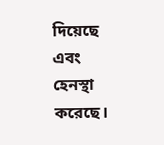দিয়েছে এবং হেনস্থা করেছে।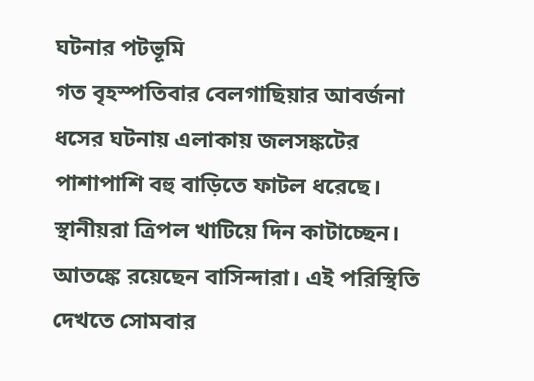ঘটনার পটভূমি
গত বৃহস্পতিবার বেলগাছিয়ার আবর্জনা ধসের ঘটনায় এলাকায় জলসঙ্কটের পাশাপাশি বহু বাড়িতে ফাটল ধরেছে। স্থানীয়রা ত্রিপল খাটিয়ে দিন কাটাচ্ছেন। আতঙ্কে রয়েছেন বাসিন্দারা। এই পরিস্থিতি দেখতে সোমবার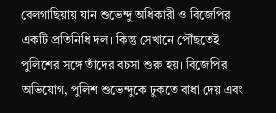বেলগাছিয়ায় যান শুভেন্দু অধিকারী ও বিজেপির একটি প্রতিনিধি দল। কিন্তু সেখানে পৌঁছতেই পুলিশের সঙ্গে তাঁদের বচসা শুরু হয়। বিজেপির অভিযোগ, পুলিশ শুভেন্দুকে ঢুকতে বাধা দেয় এবং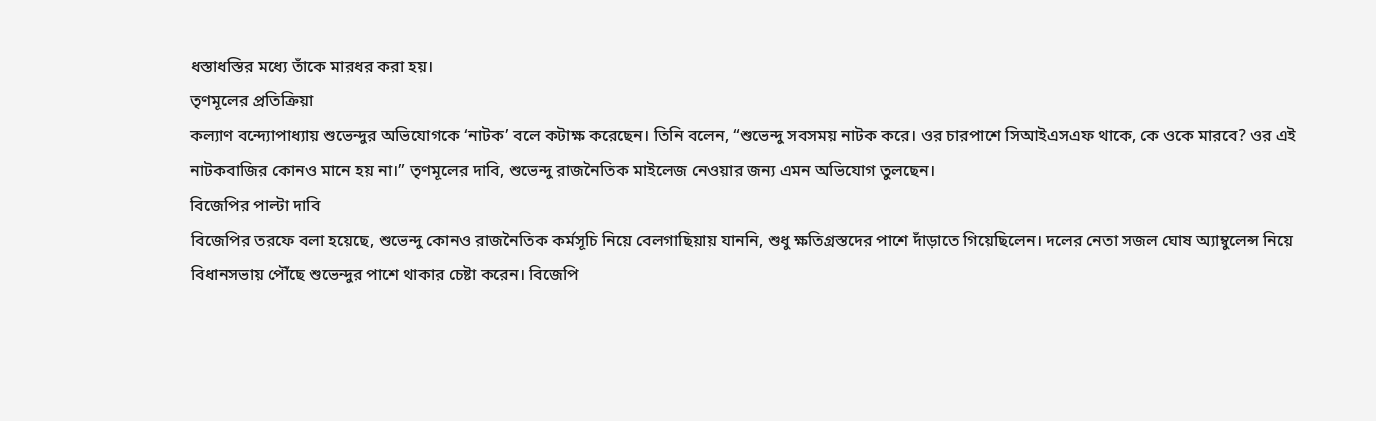ধস্তাধস্তির মধ্যে তাঁকে মারধর করা হয়।
তৃণমূলের প্রতিক্রিয়া
কল্যাণ বন্দ্যোপাধ্যায় শুভেন্দুর অভিযোগকে ‘নাটক’ বলে কটাক্ষ করেছেন। তিনি বলেন, “শুভেন্দু সবসময় নাটক করে। ওর চারপাশে সিআইএসএফ থাকে, কে ওকে মারবে? ওর এই নাটকবাজির কোনও মানে হয় না।” তৃণমূলের দাবি, শুভেন্দু রাজনৈতিক মাইলেজ নেওয়ার জন্য এমন অভিযোগ তুলছেন।
বিজেপির পাল্টা দাবি
বিজেপির তরফে বলা হয়েছে, শুভেন্দু কোনও রাজনৈতিক কর্মসূচি নিয়ে বেলগাছিয়ায় যাননি, শুধু ক্ষতিগ্রস্তদের পাশে দাঁড়াতে গিয়েছিলেন। দলের নেতা সজল ঘোষ অ্যাম্বুলেন্স নিয়ে বিধানসভায় পৌঁছে শুভেন্দুর পাশে থাকার চেষ্টা করেন। বিজেপি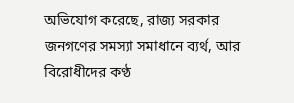অভিযোগ করেছে, রাজ্য সরকার জনগণের সমস্যা সমাধানে ব্যর্থ, আর বিরোধীদের কণ্ঠ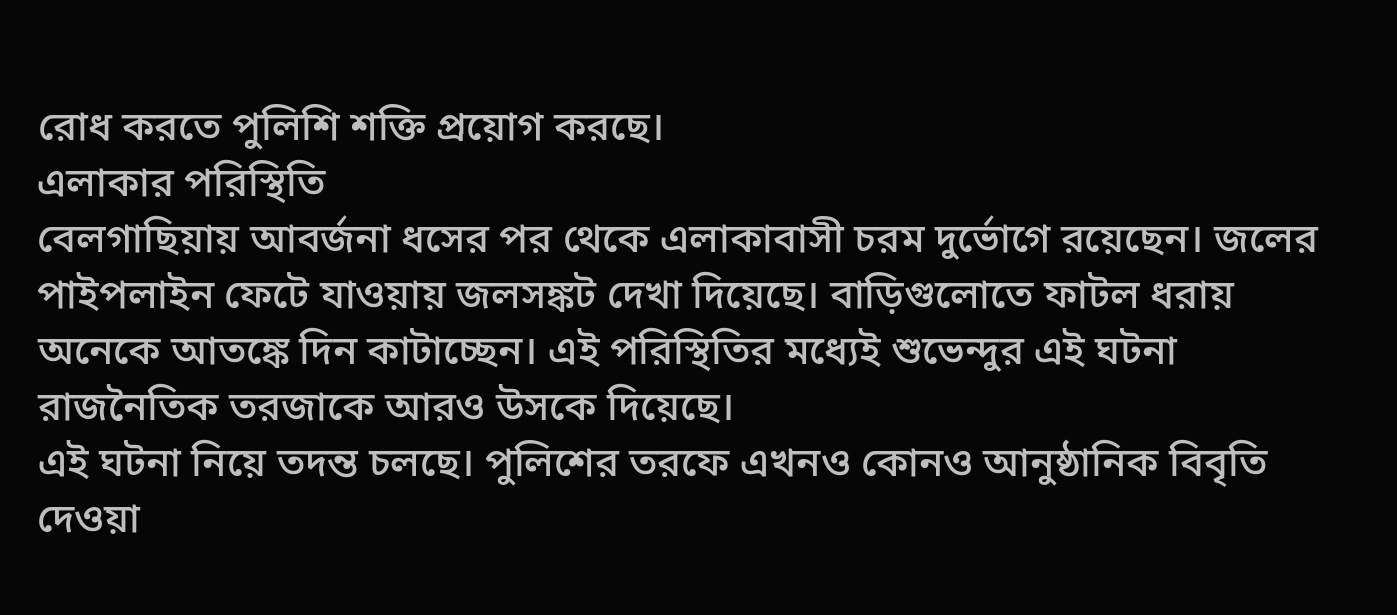রোধ করতে পুলিশি শক্তি প্রয়োগ করছে।
এলাকার পরিস্থিতি
বেলগাছিয়ায় আবর্জনা ধসের পর থেকে এলাকাবাসী চরম দুর্ভোগে রয়েছেন। জলের পাইপলাইন ফেটে যাওয়ায় জলসঙ্কট দেখা দিয়েছে। বাড়িগুলোতে ফাটল ধরায় অনেকে আতঙ্কে দিন কাটাচ্ছেন। এই পরিস্থিতির মধ্যেই শুভেন্দুর এই ঘটনা রাজনৈতিক তরজাকে আরও উসকে দিয়েছে।
এই ঘটনা নিয়ে তদন্ত চলছে। পুলিশের তরফে এখনও কোনও আনুষ্ঠানিক বিবৃতি দেওয়া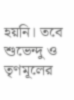হয়নি। তবে শুভেন্দু ও তৃণমূলের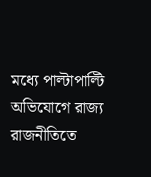মধ্যে পাল্টাপাল্টি অভিযোগে রাজ্য রাজনীতিতে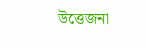উত্তেজনা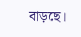বাড়ছে।